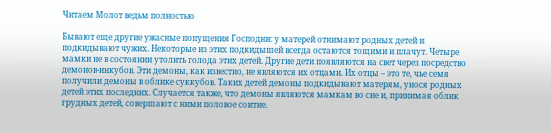Читаем Молот ведьм полностью

Бывают еще другие ужасные попущения Господни: у матерей отнимают родных детей и подкидывают чужих. Некоторые из этих подкидышей всегда остаются тощими и плачут. Четыре мамки не в состоянии утолить голода этих детей. Другие дети появляются на свет через посредство демонов-инкубов. Эти демоны, как известно, не являются их отцами. Их отцы – это те, чье семя получили демоны в облике суккубов. Таких детей демоны подкидывают матерям, унося родных детей этих последних. Случается также, что демоны являются мамкам во сне и, принимая облик грудных детей, совершают с ними половое соитие.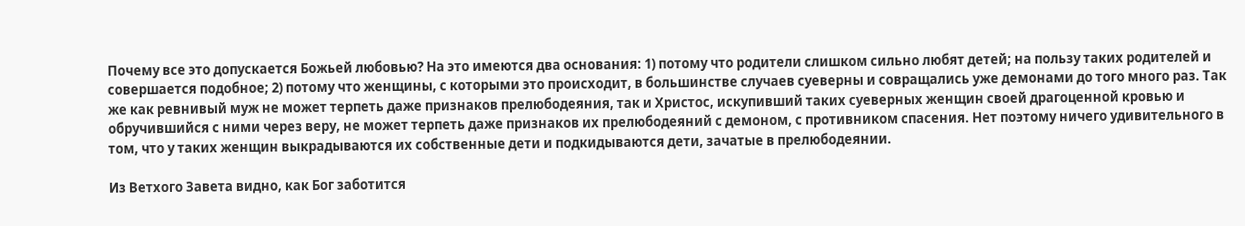Почему все это допускается Божьей любовью? На это имеются два основания: 1) потому что родители слишком сильно любят детей; на пользу таких родителей и совершается подобное; 2) потому что женщины, с которыми это происходит, в большинстве случаев суеверны и совращались уже демонами до того много раз. Так же как ревнивый муж не может терпеть даже признаков прелюбодеяния, так и Христос, искупивший таких суеверных женщин своей драгоценной кровью и обручившийся с ними через веру, не может терпеть даже признаков их прелюбодеяний с демоном, с противником спасения. Нет поэтому ничего удивительного в том, что у таких женщин выкрадываются их собственные дети и подкидываются дети, зачатые в прелюбодеянии.

Из Ветхого Завета видно, как Бог заботится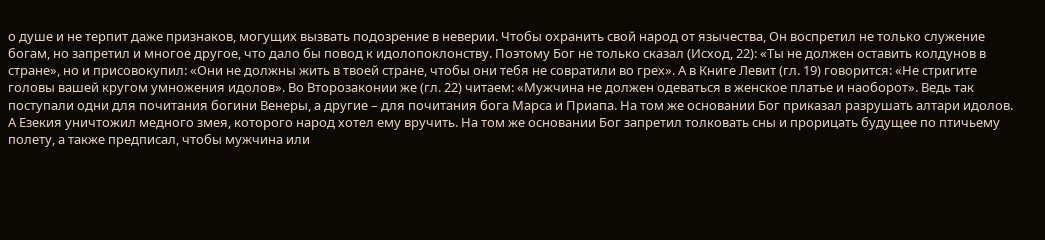о душе и не терпит даже признаков, могущих вызвать подозрение в неверии. Чтобы охранить свой народ от язычества, Он воспретил не только служение богам, но запретил и многое другое, что дало бы повод к идолопоклонству. Поэтому Бог не только сказал (Исход, 22): «Ты не должен оставить колдунов в стране», но и присовокупил: «Они не должны жить в твоей стране, чтобы они тебя не совратили во грех». А в Книге Левит (гл. 19) говорится: «Не стригите головы вашей кругом умножения идолов». Во Второзаконии же (гл. 22) читаем: «Мужчина не должен одеваться в женское платье и наоборот». Ведь так поступали одни для почитания богини Венеры, а другие – для почитания бога Марса и Приапа. На том же основании Бог приказал разрушать алтари идолов. А Езекия уничтожил медного змея, которого народ хотел ему вручить. На том же основании Бог запретил толковать сны и прорицать будущее по птичьему полету, а также предписал, чтобы мужчина или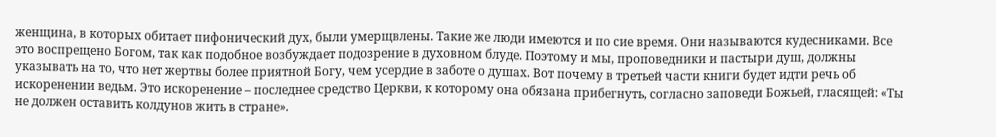женщина, в которых обитает пифонический дух, были умерщвлены. Такие же люди имеются и по сие время. Они называются кудесниками. Все это воспрещено Богом, так как подобное возбуждает подозрение в духовном блуде. Поэтому и мы, проповедники и пастыри душ, должны указывать на то, что нет жертвы более приятной Богу, чем усердие в заботе о душах. Вот почему в третьей части книги будет идти речь об искоренении ведьм. Это искоренение – последнее средство Церкви, к которому она обязана прибегнуть, согласно заповеди Божьей, гласящей: «Ты не должен оставить колдунов жить в стране».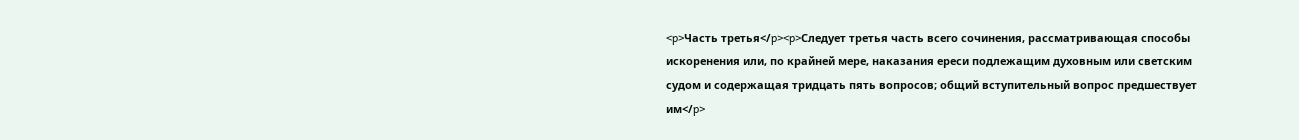<p>Часть третья</p><p>Следует третья часть всего сочинения, рассматривающая способы искоренения или, по крайней мере, наказания ереси подлежащим духовным или светским судом и содержащая тридцать пять вопросов; общий вступительный вопрос предшествует им</p>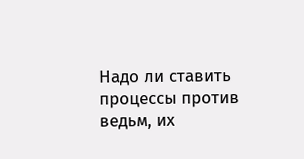Надо ли ставить процессы против ведьм, их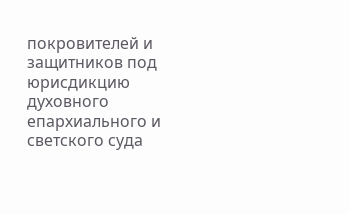покровителей и защитников под юрисдикцию духовного епархиального и светского суда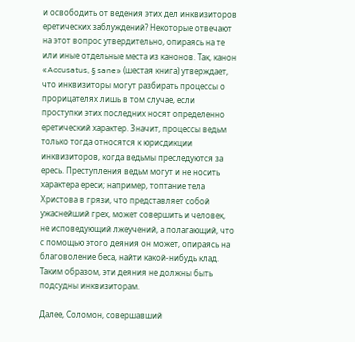и освободить от ведения этих дел инквизиторов еретических заблуждений? Некоторые отвечают на этот вопрос утвердительно, опираясь на те или иные отдельные места из канонов. Так, канон «Accusatus, § sane» (шестая книга) утверждает, что инквизиторы могут разбирать процессы о прорицателях лишь в том случае, если проступки этих последних носят определенно еретический характер. Значит, процессы ведьм только тогда относятся к юрисдикции инквизиторов, когда ведьмы преследуются за ересь. Преступления ведьм могут и не носить характера ереси; например, топтание тела Христова в грязи, что представляет собой ужаснейший грех, может совершить и человек, не исповедующий лжеучений, а полагающий, что с помощью этого деяния он может, опираясь на благоволение беса, найти какой-нибудь клад. Таким образом, эти деяния не должны быть подсудны инквизиторам.

Далее, Соломон, совершавший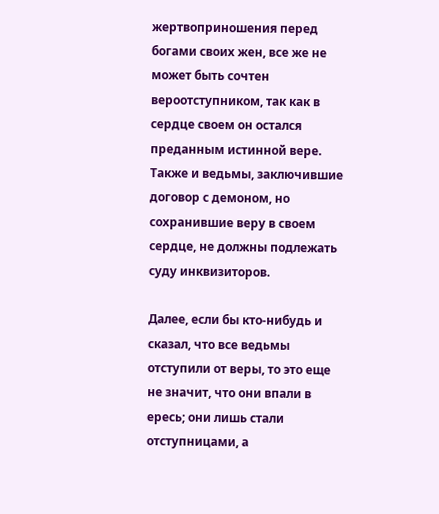жертвоприношения перед богами своих жен, все же не может быть сочтен вероотступником, так как в сердце своем он остался преданным истинной вере. Также и ведьмы, заключившие договор с демоном, но сохранившие веру в своем сердце, не должны подлежать суду инквизиторов.

Далее, если бы кто-нибудь и сказал, что все ведьмы отступили от веры, то это еще не значит, что они впали в ересь; они лишь стали отступницами, а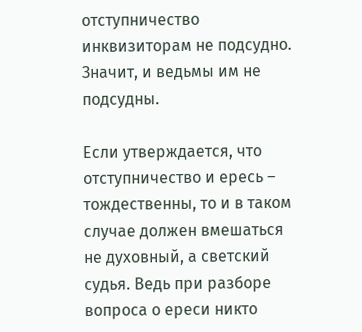отступничество инквизиторам не подсудно. Значит, и ведьмы им не подсудны.

Если утверждается, что отступничество и ересь – тождественны, то и в таком случае должен вмешаться не духовный, а светский судья. Ведь при разборе вопроса о ереси никто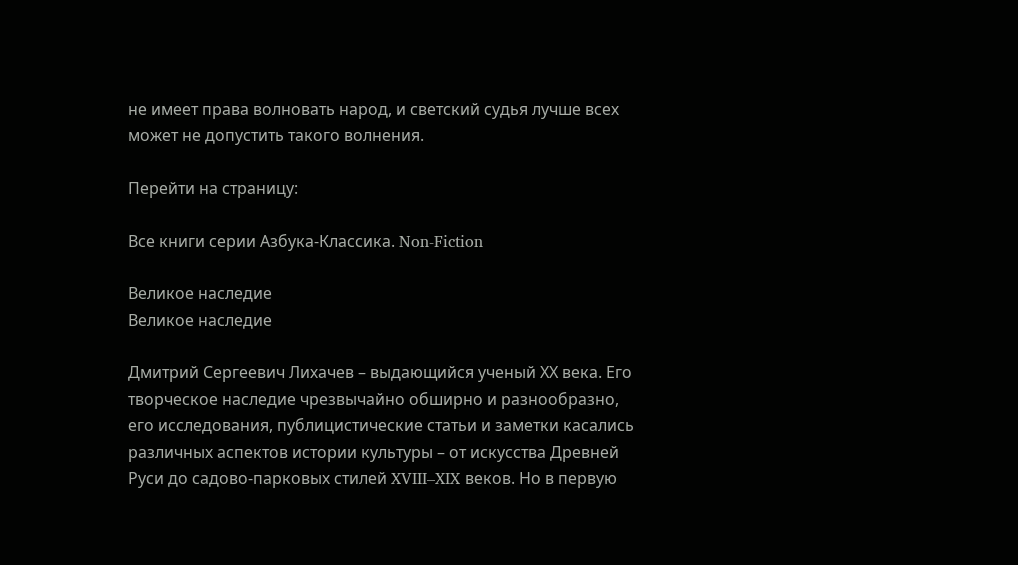не имеет права волновать народ, и светский судья лучше всех может не допустить такого волнения.

Перейти на страницу:

Все книги серии Азбука-Классика. Non-Fiction

Великое наследие
Великое наследие

Дмитрий Сергеевич Лихачев – выдающийся ученый ХХ века. Его творческое наследие чрезвычайно обширно и разнообразно, его исследования, публицистические статьи и заметки касались различных аспектов истории культуры – от искусства Древней Руси до садово-парковых стилей XVIII–XIX веков. Но в первую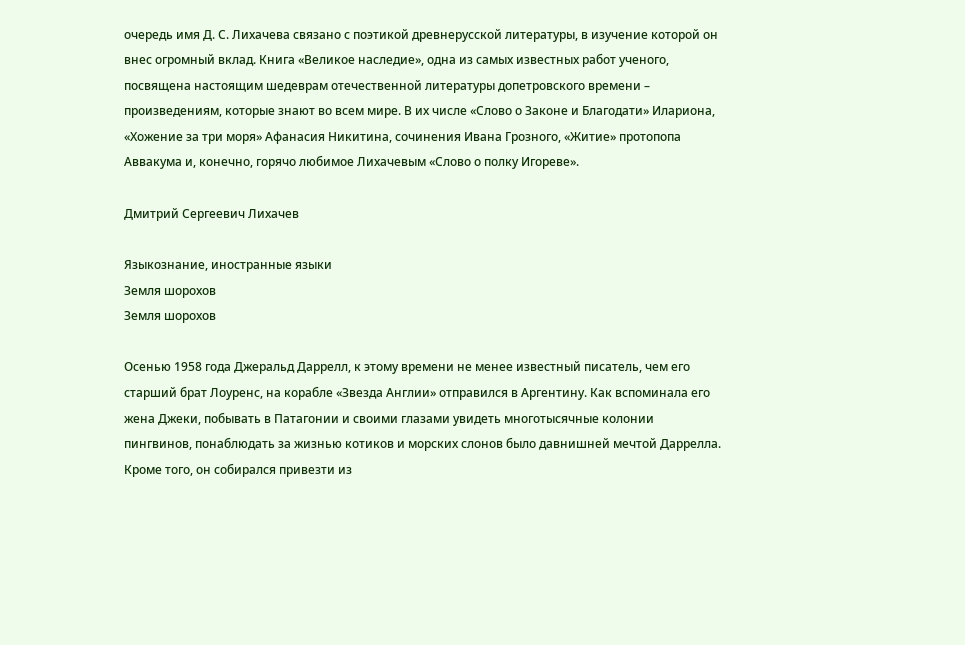очередь имя Д. С. Лихачева связано с поэтикой древнерусской литературы, в изучение которой он внес огромный вклад. Книга «Великое наследие», одна из самых известных работ ученого, посвящена настоящим шедеврам отечественной литературы допетровского времени – произведениям, которые знают во всем мире. В их числе «Слово о Законе и Благодати» Илариона, «Хожение за три моря» Афанасия Никитина, сочинения Ивана Грозного, «Житие» протопопа Аввакума и, конечно, горячо любимое Лихачевым «Слово о полку Игореве».

Дмитрий Сергеевич Лихачев

Языкознание, иностранные языки
Земля шорохов
Земля шорохов

Осенью 1958 года Джеральд Даррелл, к этому времени не менее известный писатель, чем его старший брат Лоуренс, на корабле «Звезда Англии» отправился в Аргентину. Как вспоминала его жена Джеки, побывать в Патагонии и своими глазами увидеть многотысячные колонии пингвинов, понаблюдать за жизнью котиков и морских слонов было давнишней мечтой Даррелла. Кроме того, он собирался привезти из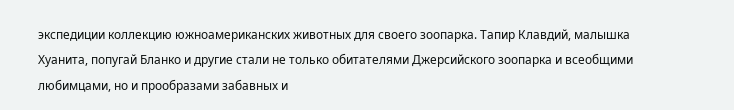экспедиции коллекцию южноамериканских животных для своего зоопарка. Тапир Клавдий, малышка Хуанита, попугай Бланко и другие стали не только обитателями Джерсийского зоопарка и всеобщими любимцами, но и прообразами забавных и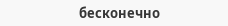бесконечно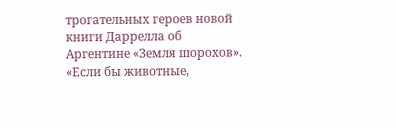трогательных героев новой книги Даррелла об Аргентине «Земля шорохов». «Если бы животные,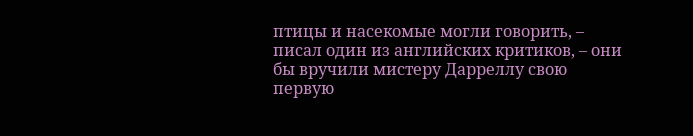птицы и насекомые могли говорить, – писал один из английских критиков, – они бы вручили мистеру Дарреллу свою первую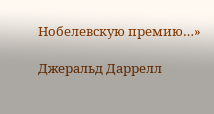Нобелевскую премию…»

Джеральд Даррелл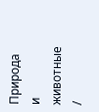Природа и животные /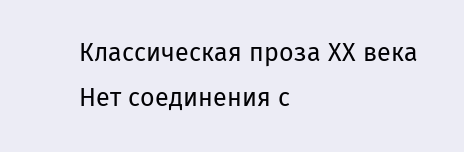Классическая проза ХX века
Нет соединения с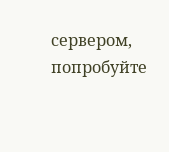сервером, попробуйте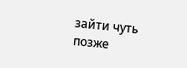зайти чуть позже